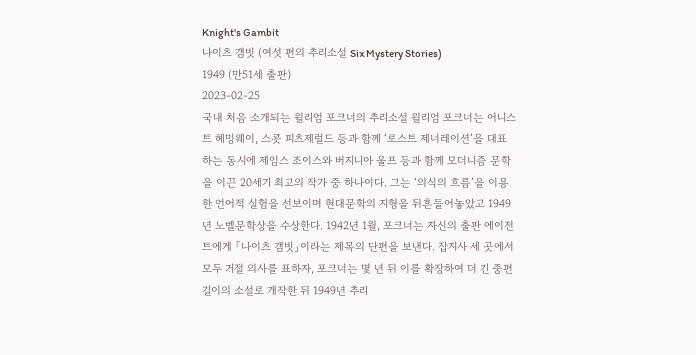Knight's Gambit
나이츠 갬빗 (여섯 편의 추리소설 Six Mystery Stories)
1949 (만51세 출판)
2023-02-25
국내 처음 소개되는 윌리엄 포크너의 추리소설 윌리엄 포크너는 어니스트 헤밍웨이, 스콧 피츠제럴드 등과 함께 ‘로스트 제너레이션’을 대표하는 동시에 제임스 조이스와 버지니아 울프 등과 함께 모더니즘 문학을 이끈 20세기 최고의 작가 중 하나이다. 그는 ‘의식의 흐름’을 이용한 언어적 실험을 선보이며 현대문학의 지형을 뒤흔들어놓았고 1949년 노벨문학상을 수상한다. 1942년 1월, 포크너는 자신의 출판 에이전트에게 「나이츠 갬빗」이라는 제목의 단편을 보낸다. 잡지사 세 곳에서 모두 거절 의사를 표하자, 포크너는 몇 년 뒤 이를 확장하여 더 긴 중편 길이의 소설로 개작한 뒤 1949년 추리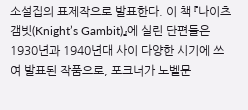소설집의 표제작으로 발표한다. 이 책 『나이츠 갬빗(Knight’s Gambit)』에 실린 단편들은 1930년과 1940년대 사이 다양한 시기에 쓰여 발표된 작품으로, 포크너가 노벨문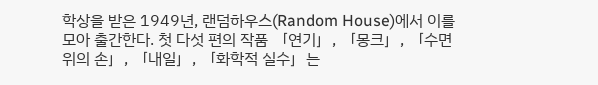학상을 받은 1949년, 랜덤하우스(Random House)에서 이를 모아 출간한다. 첫 다섯 편의 작품 「연기」, 「몽크」, 「수면 위의 손」, 「내일」, 「화학적 실수」는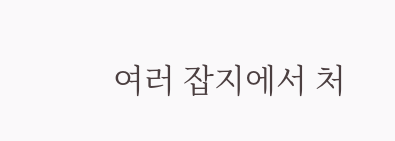여러 잡지에서 처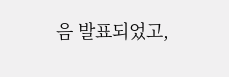음 발표되었고,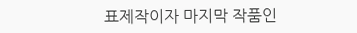표제작이자 마지막 작품인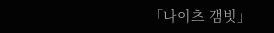「나이츠 갬빗」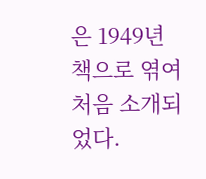은 1949년 책으로 엮여 처음 소개되었다.